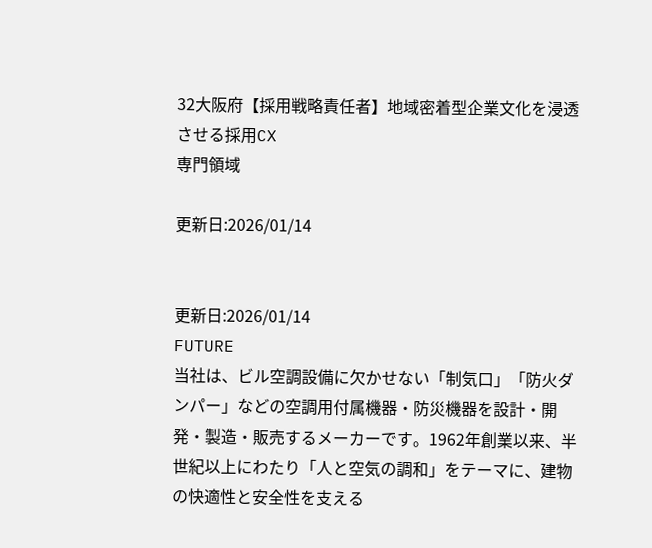32大阪府【採用戦略責任者】地域密着型企業文化を浸透させる採用CX
専門領域

更新日:2026/01/14


更新日:2026/01/14
FUTURE
当社は、ビル空調設備に欠かせない「制気口」「防火ダンパー」などの空調用付属機器・防災機器を設計・開発・製造・販売するメーカーです。1962年創業以来、半世紀以上にわたり「人と空気の調和」をテーマに、建物の快適性と安全性を支える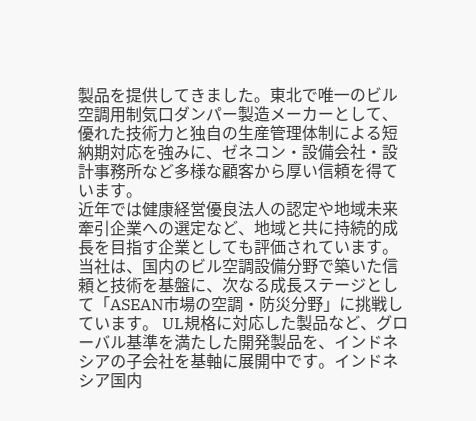製品を提供してきました。東北で唯一のビル空調用制気口ダンパー製造メーカーとして、優れた技術力と独自の生産管理体制による短納期対応を強みに、ゼネコン・設備会社・設計事務所など多様な顧客から厚い信頼を得ています。
近年では健康経営優良法人の認定や地域未来牽引企業への選定など、地域と共に持続的成長を目指す企業としても評価されています。
当社は、国内のビル空調設備分野で築いた信頼と技術を基盤に、次なる成長ステージとして「ASEAN市場の空調・防災分野」に挑戦しています。 UL規格に対応した製品など、グローバル基準を満たした開発製品を、インドネシアの子会社を基軸に展開中です。インドネシア国内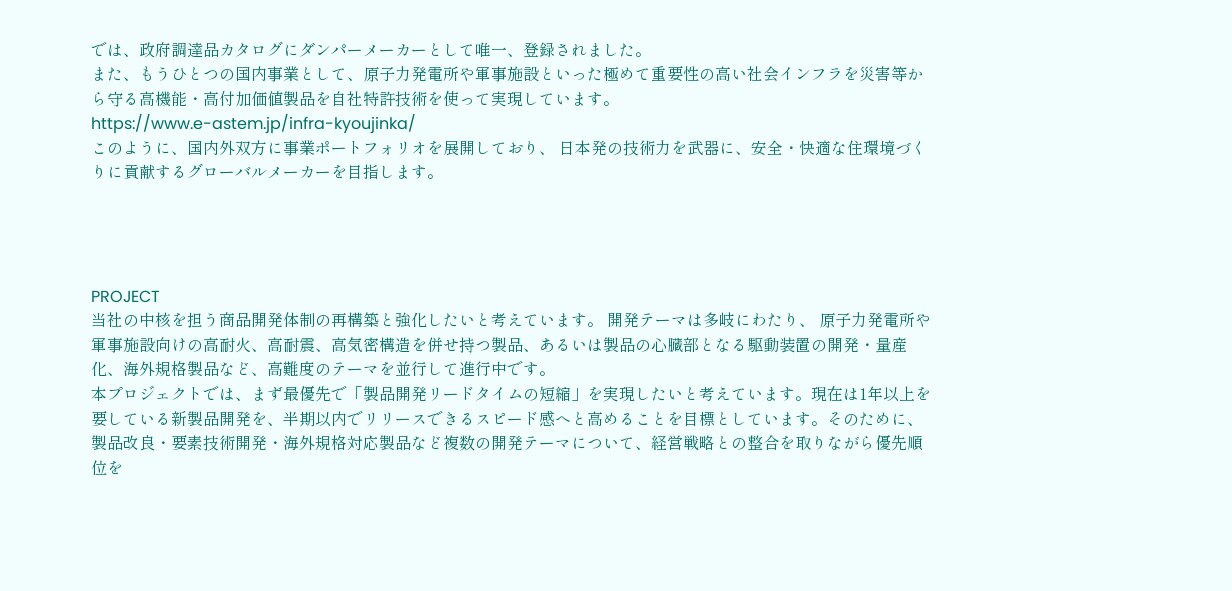では、政府調達品カタログにダンパーメーカーとして唯一、登録されました。
また、もうひとつの国内事業として、原子力発電所や軍事施設といった極めて重要性の高い社会インフラを災害等から守る高機能・高付加価値製品を自社特許技術を使って実現しています。
https://www.e-astem.jp/infra-kyoujinka/
このように、国内外双方に事業ポートフォリオを展開しており、 日本発の技術力を武器に、安全・快適な住環境づくりに貢献するグローバルメーカーを目指します。




PROJECT
当社の中核を担う商品開発体制の再構築と強化したいと考えています。 開発テーマは多岐にわたり、 原子力発電所や軍事施設向けの高耐火、高耐震、高気密構造を併せ持つ製品、あるいは製品の心臓部となる駆動装置の開発・量産化、海外規格製品など、高難度のテーマを並行して進行中です。
本プロジェクトでは、まず最優先で「製品開発リードタイムの短縮」を実現したいと考えています。現在は1年以上を要している新製品開発を、半期以内でリリースできるスピード感へと高めることを目標としています。そのために、製品改良・要素技術開発・海外規格対応製品など複数の開発テーマについて、経営戦略との整合を取りながら優先順位を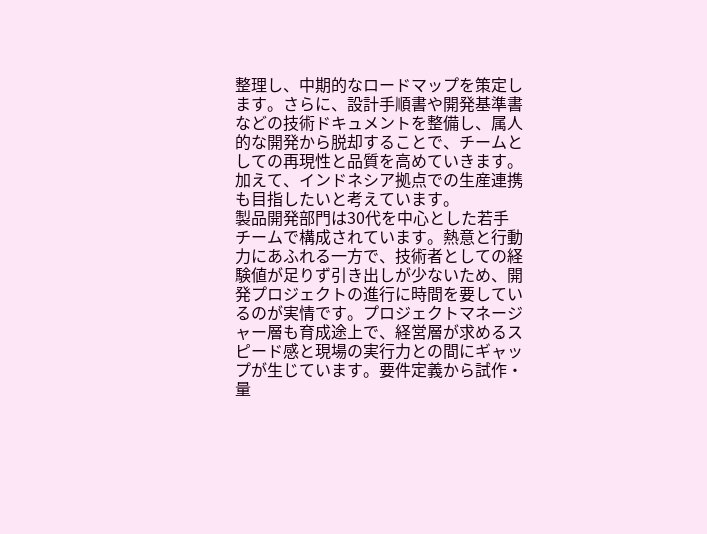整理し、中期的なロードマップを策定します。さらに、設計手順書や開発基準書などの技術ドキュメントを整備し、属人的な開発から脱却することで、チームとしての再現性と品質を高めていきます。加えて、インドネシア拠点での生産連携も目指したいと考えています。
製品開発部門は30代を中心とした若手チームで構成されています。熱意と行動力にあふれる一方で、技術者としての経験値が足りず引き出しが少ないため、開発プロジェクトの進行に時間を要しているのが実情です。プロジェクトマネージャー層も育成途上で、経営層が求めるスピード感と現場の実行力との間にギャップが生じています。要件定義から試作・量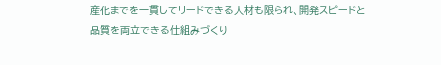産化までを一貫してリードできる人材も限られ、開発スピードと品質を両立できる仕組みづくり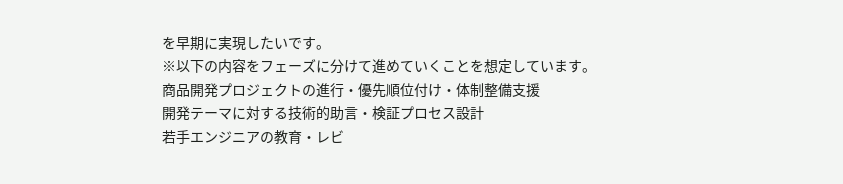を早期に実現したいです。
※以下の内容をフェーズに分けて進めていくことを想定しています。
商品開発プロジェクトの進行・優先順位付け・体制整備支援
開発テーマに対する技術的助言・検証プロセス設計
若手エンジニアの教育・レビ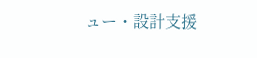ュー・設計支援